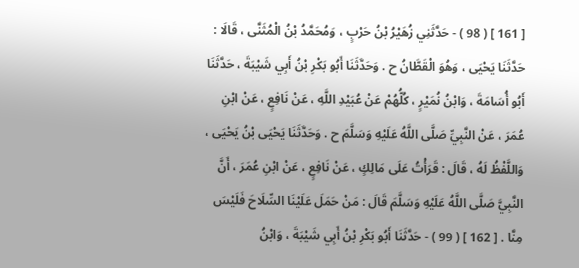[ 161 ] ( 98 ) - حَدَّثَنِي زُهَيْرُ بْنُ حَرْبٍ ، وَمُحَمَّدُ بْنُ الْمُثَنَّى ، قَالَا : حَدَّثَنَا يَحْيَى ، وَهُوَ الْقَطَّانُ ح . وَحَدَّثَنَا أَبُو بَكْرِ بْنُ أَبِي شَيْبَةَ ، حَدَّثَنَا أَبُو أُسَامَةَ ، وَابْنُ نُمَيْرٍ ، كُلُّهُمْ عَنْ عُبَيْدِ اللَّهِ ، عَنْ نَافِعٍ ، عَنْ ابْنِ عُمَرَ ، عَنْ النَّبِيِّ صَلَّى اللَّهُ عَلَيْهِ وَسَلَّمَ ح . وَحَدَّثَنَا يَحْيَى بْنُ يَحْيَى ، وَاللَّفْظُ لَهُ ، قَالَ : قَرَأْتُ عَلَى مَالِكٍ ، عَنْ نَافِعٍ ، عَنْ ابْنِ عُمَرَ ، أَنَّ النَّبِيَّ صَلَّى اللَّهُ عَلَيْهِ وَسَلَّمَ قَالَ : مَنْ حَمَلَ عَلَيْنَا السِّلَاحَ فَلَيْسَ مِنَّا . [ 162 ] ( 99 ) - حَدَّثَنَا أَبُو بَكْرِ بْنُ أَبِي شَيْبَةَ ، وَابْنُ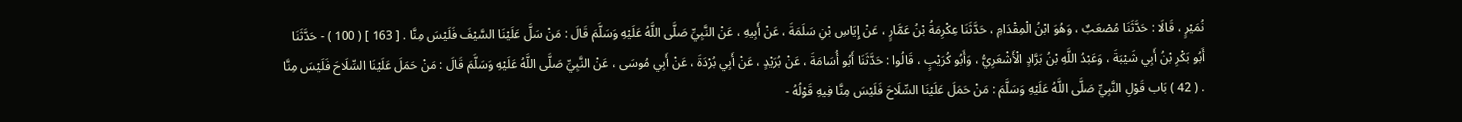نُمَيْرٍ ، قَالَا : حَدَّثَنَا مُصْعَبٌ ، وَهُوَ ابْنُ الْمِقْدَامِ ، حَدَّثَنَا عِكْرِمَةُ بْنُ عَمَّارٍ ، عَنْ إِيَاسِ بْنِ سَلَمَةَ ، عَنْ أَبِيهِ ، عَنْ النَّبِيِّ صَلَّى اللَّهُ عَلَيْهِ وَسَلَّمَ قَالَ : مَنْ سَلَّ عَلَيْنَا السَّيْفَ فَلَيْسَ مِنَّا . [ 163 ] ( 100 ) - حَدَّثَنَا أَبُو بَكْرِ بْنُ أَبِي شَيْبَةَ ، وَعَبْدُ اللَّهِ بْنُ بَرَّادٍ الْأَشْعَرِيُّ ، وَأَبُو كُرَيْبٍ ، قَالُوا : حَدَّثَنَا أَبُو أُسَامَةَ ، عَنْ بُرَيْدٍ ، عَنْ أَبِي بُرْدَةَ ، عَنْ أَبِي مُوسَى ، عَنْ النَّبِيِّ صَلَّى اللَّهُ عَلَيْهِ وَسَلَّمَ قَالَ : مَنْ حَمَلَ عَلَيْنَا السِّلَاحَ فَلَيْسَ مِنَّا . ( 42 ) بَاب قَوْلِ النَّبِيِّ صَلَّى اللَّهُ عَلَيْهِ وَسَلَّمَ : مَنْ حَمَلَ عَلَيْنَا السِّلَاحَ فَلَيْسَ مِنَّا فِيهِ قَوْلُهُ -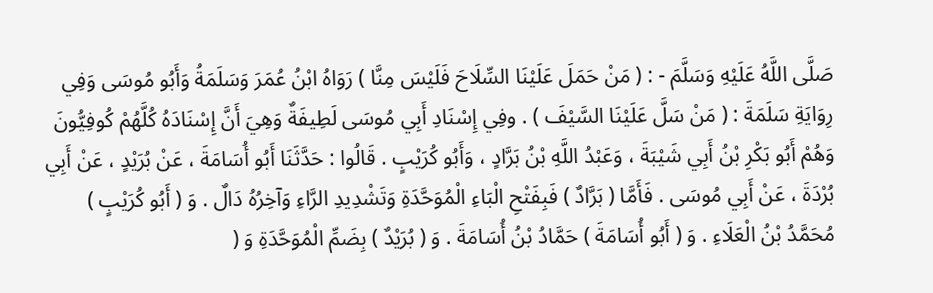صَلَّى اللَّهُ عَلَيْهِ وَسَلَّمَ - : ( مَنْ حَمَلَ عَلَيْنَا السِّلَاحَ فَلَيْسَ مِنَّا ) رَوَاهُ ابْنُ عُمَرَ وَسَلَمَةُ وَأَبُو مُوسَى وَفِي رِوَايَةِ سَلَمَةَ : ( مَنْ سَلَّ عَلَيْنَا السَّيْفَ ) . وفِي إِسْنَادِ أَبِي مُوسَى لَطِيفَةٌ وَهِيَ أَنَّ إِسْنَادَهُ كُلَّهُمْ كُوفِيُّونَ وَهُمْ أَبُو بَكْرِ بْنُ أَبِي شَيْبَةَ ، وَعَبْدُ اللَّهِ بْنُ بَرَّادٍ ، وَأَبُو كُرَيْبٍ . قَالُوا : حَدَّثَنَا أَبُو أُسَامَةَ ، عَنْ بُرَيْدٍ ، عَنْ أَبِي بُرْدَةَ ، عَنْ أَبِي مُوسَى . فَأَمَّا ( بَرَّادٌ ) فَبِفَتْحِ الْبَاءِ الْمُوَحَّدَةِ وَتَشْدِيدِ الرَّاءِ وَآخِرُهُ دَالٌ . وَ ( أَبُو كُرَيْبٍ ) مُحَمَّدُ بْنُ الْعَلَاءِ . وَ ( أَبُو أُسَامَةَ ) حَمَّادُ بْنُ أُسَامَةَ . وَ ( بُرَيْدٌ ) بِضَمِّ الْمُوَحَّدَةِ وَ (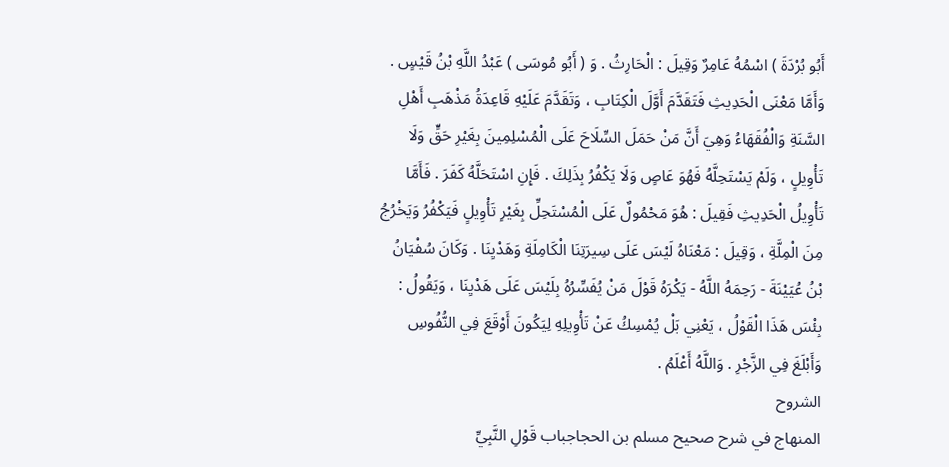أَبُو بُرْدَةَ ) اسْمُهُ عَامِرٌ وَقِيلَ : الْحَارِثُ . وَ ( أَبُو مُوسَى ) عَبْدُ اللَّهِ بْنُ قَيْسٍ . وَأَمَّا مَعْنَى الْحَدِيثِ فَتَقَدَّمَ أَوَّلَ الْكِتَابِ ، وَتَقَدَّمَ عَلَيْهِ قَاعِدَةُ مَذْهَبِ أَهْلِ السَّنَةِ وَالْفُقَهَاءُ وَهِيَ أَنَّ مَنْ حَمَلَ السِّلَاحَ عَلَى الْمُسْلِمِينَ بِغَيْرِ حَقٍّ وَلَا تَأْوِيلٍ ، وَلَمْ يَسْتَحِلَّهُ فَهُوَ عَاصٍ وَلَا يَكْفُرُ بِذَلِكَ . فَإِنِ اسْتَحَلَّهُ كَفَرَ . فَأَمَّا تَأْوِيلُ الْحَدِيثِ فَقِيلَ : هُوَ مَحْمُولٌ عَلَى الْمُسْتَحِلِّ بِغَيْرِ تَأْوِيلٍ فَيَكْفُرُ وَيَخْرُجُ مِنَ الْمِلَّةِ ، وَقِيلَ : مَعْنَاهُ لَيْسَ عَلَى سِيرَتِنَا الْكَامِلَةِ وَهَدْيِنَا . وَكَانَ سُفْيَانُ بْنُ عُيَيْنَةَ - رَحِمَهُ اللَّهُ - يَكْرَهُ قَوْلَ مَنْ يُفَسِّرُهُ بِلَيْسَ عَلَى هَدْيِنَا ، وَيَقُولُ : بِئْسَ هَذَا الْقَوْلُ ، يَعْنِي بَلْ يُمْسِكُ عَنْ تَأْوِيلِهِ لِيَكُونَ أَوْقَعَ فِي النُّفُوسِ وَأَبْلَغَ فِي الزَّجْرِ . وَاللَّهُ أَعْلَمُ .
الشروح
المنهاج في شرح صحيح مسلم بن الحجاجباب قَوْلِ النَّبِيِّ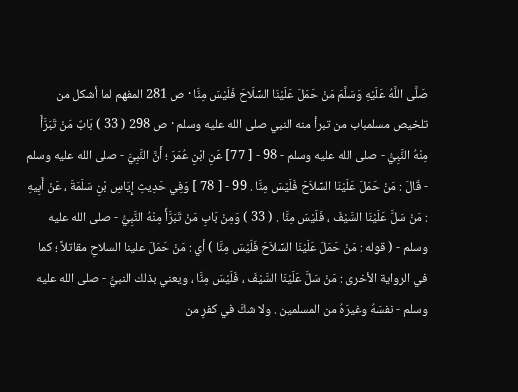صَلَّى اللَّهُ عَلَيْهِ وَسَلَّمَ مَنْ حَمَلَ عَلَيْنَا السِّلَاحَ فَلَيْسَ مِنَّا · ص 281 المفهم لما أشكل من تلخيص مسلمباب من تبرأ منه النبي صلى الله عليه وسلم · ص 298 ( 33 ) بَابٌ مَنْ تَبَرَّأَ مِنْهُ النَّبِيُّ - صلى الله عليه وسلم - 98 - [ 77] عَنِ ابْنِ عُمَرَ ؛ أَنَّ النَّبِيَّ - صلى الله عليه وسلم - قَالَ : مَنْ حَمَلَ عَلَيْنَا السِّلاَحَ فَلَيْسَ مِنَّا . 99 - [ 78 ] وَفِي حَدِيثِ إِيَاسِ بْنِ سَلَمَةَ ، عَنْ أَبِيهِ : مَنْ سَلَّ عَلَيْنَا السَّيْفَ ، فَلَيْسَ مِنَّا . ( 33 ) وَمِنْ بَابِ مَنْ تَبَرَّأَ مِنْهُ النَّبِيُّ - صلى الله عليه وسلم - ( قوله : مَنْ حَمَلَ عَلَيْنَا السِّلاَحَ فَلَيْسَ مِنَّا ) أي : مَنْ حَمَلَ علينا السلاحِ مقاتلاً ؛ كما في الرواية الأخرى : مَنْ سَلَّ عَلَيْنَا السَّيْفَ ، فَلَيْسَ مِنَّا ، ويعني بذلك النبيُّ - صلى الله عليه وسلم - نفسَهُ وغيرَهُ من المسلمين . ولا شكَّ في كفرِ من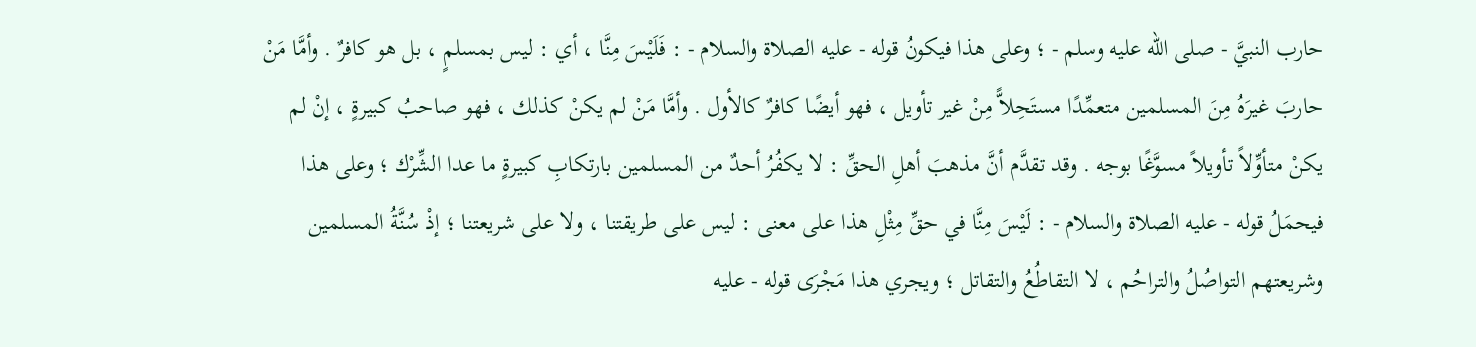حارب النبيَّ - صلى الله عليه وسلم - ؛ وعلى هذا فيكونُ قوله - عليه الصلاة والسلام - : فَلَيْسَ مِنَّا ، أي : ليس بمسلمٍ ، بل هو كافرٌ . وأمَّا مَنْ حاربَ غيرَهُ مِنَ المسلمين متعمِّدًا مستَحِلاًّ مِنْ غير تأويل ، فهو أيضًا كافرٌ كالأول . وأمَّا مَنْ لم يكنْ كذلك ، فهو صاحبُ كبيرةٍ ، إنْ لم يكنْ متأوِّلاً تأويلاً مسوَّغًا بوجه . وقد تقدَّم أنَّ مذهبَ أهلِ الحقِّ : لا يكفُرُ أحدٌ من المسلمين بارتكابِ كبيرةٍ ما عدا الشِّرْك ؛ وعلى هذا فيحمَلُ قوله - عليه الصلاة والسلام - : لَيْسَ مِنَّا في حقِّ مِثْلِ هذا على معنى : ليس على طريقتنا ، ولا على شريعتنا ؛ إذْ سُنَّةُ المسلمين وشريعتهم التواصُلُ والتراحُم ، لا التقاطُعُ والتقاتل ؛ ويجري هذا مَجْرَى قوله - عليه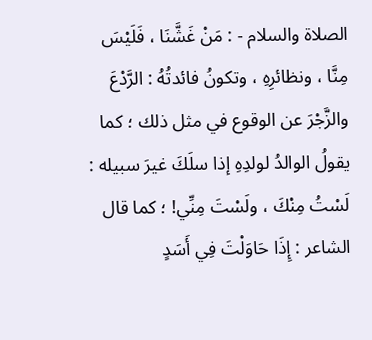الصلاة والسلام - : مَنْ غَشَّنَا ، فَلَيْسَ مِنَّا ، ونظائرِهِ ، وتكونُ فائدتُهُ : الرَّدْعَ والزَّجْرَ عن الوقوع في مثل ذلك ؛ كما يقولُ الوالدُ لولدِهِ إذا سلَكَ غيرَ سبيله : لَسْتُ مِنْكَ ، ولَسْتَ مِنِّي! ؛ كما قال الشاعر : إِذَا حَاوَلْتَ فِي أَسَدٍ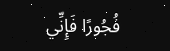فُجُورًا فَإِنِّي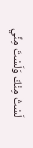لَسْتُ مِنْكَ وَلَسْتَ مِنِّي